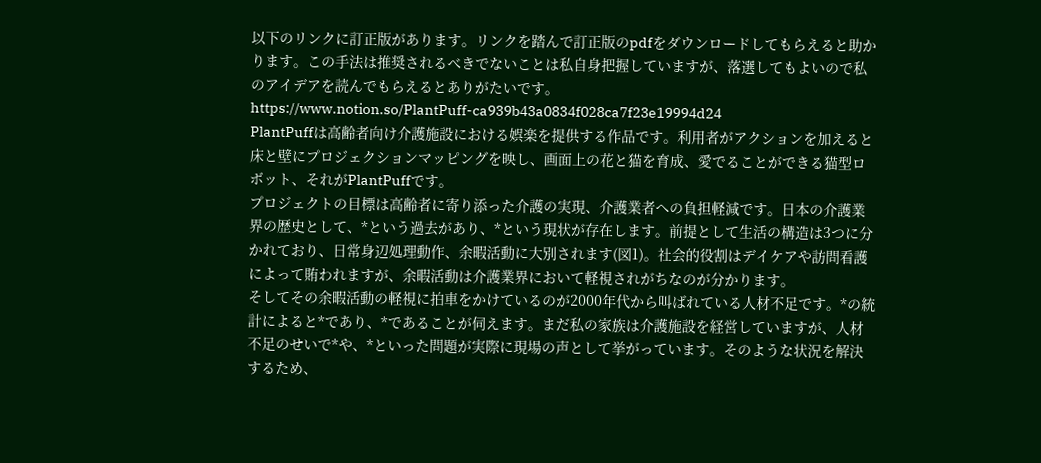以下のリンクに訂正版があります。リンクを踏んで訂正版のpdfをダウンロードしてもらえると助かります。この手法は推奨されるべきでないことは私自身把握していますが、落選してもよいので私のアイデアを読んでもらえるとありがたいです。
https://www.notion.so/PlantPuff-ca939b43a0834f028ca7f23e19994d24
PlantPuffは高齢者向け介護施設における娯楽を提供する作品です。利用者がアクションを加えると床と壁にプロジェクションマッピングを映し、画面上の花と猫を育成、愛でることができる猫型ロボット、それがPlantPuffです。
プロジェクトの目標は高齢者に寄り添った介護の実現、介護業者への負担軽減です。日本の介護業界の歴史として、*という過去があり、*という現状が存在します。前提として生活の構造は3つに分かれており、日常身辺処理動作、余暇活動に大別されます(図1)。社会的役割はデイケアや訪問看護によって賄われますが、余暇活動は介護業界において軽視されがちなのが分かります。
そしてその余暇活動の軽視に拍車をかけているのが2000年代から叫ばれている人材不足です。*の統計によると*であり、*であることが伺えます。まだ私の家族は介護施設を経営していますが、人材不足のせいで*や、*といった問題が実際に現場の声として挙がっています。そのような状況を解決するため、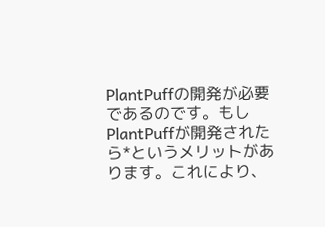PlantPuffの開発が必要であるのです。もしPlantPuffが開発されたら*というメリットがあります。これにより、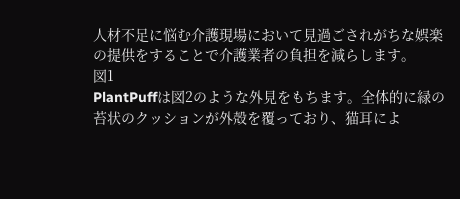人材不足に悩む介護現場において見過ごされがちな娯楽の提供をすることで介護業者の負担を減らします。
図1
PlantPuffは図2のような外見をもちます。全体的に緑の苔状のクッションが外殻を覆っており、猫耳によ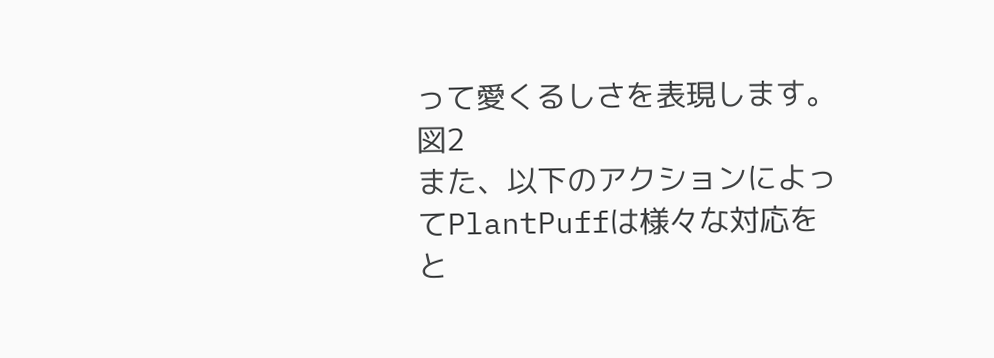って愛くるしさを表現します。
図2
また、以下のアクションによってPlantPuffは様々な対応をと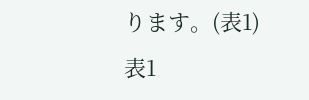ります。(表1)
表1